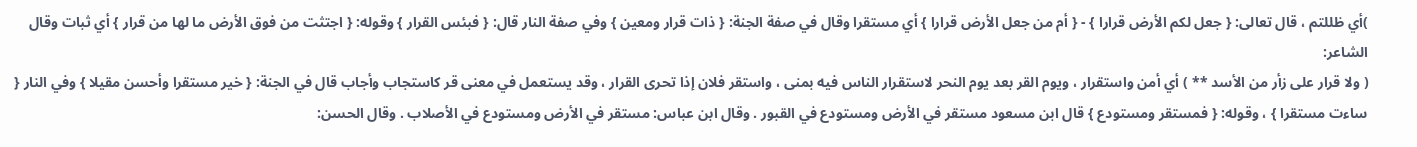)أي ظللتم ، قال تعالى: { جعل لكم الأرض قرارا } - { أم من جعل الأرض قرارا } أي مستقرا وقال في صفة الجنة: { ذات قرار ومعين } وفي صفة النار قال: { فبئس القرار } وقوله: { اجتثت من فوق الأرض ما لها من قرار } أي ثبات وقال الشاعر:
( ولا قرار على زأر من الأسد ** ) أي أمن واستقرار ، ويوم القر بعد يوم النحر لاستقرار الناس فيه بمنى ، واستقر فلان إذا تحرى القرار ، وقد يستعمل في معنى قر كاستجاب وأجاب قال في الجنة: { خير مستقرا وأحسن مقيلا } وفي النار { ساءت مستقرا } ، وقوله: { فمستقر ومستودع } قال ابن مسعود مستقر في الأرض ومستودع في القبور . وقال ابن عباس: مستقر في الأرض ومستودع في الأصلاب . وقال الحسن: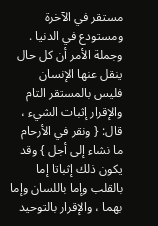مستقر في الآخرة ومستودع في الدنيا . وجملة الأمر أن كل حال ينقل عنها الإنسان فليس بالمستقر التام والإقرار إثبات الشيء ، قال: { ونقر في الأرحام ما نشاء إلى أجل } وقد يكون ذلك إثباتا إما بالقلب وإما باللسان وإما بهما ، والإقرار بالتوحيد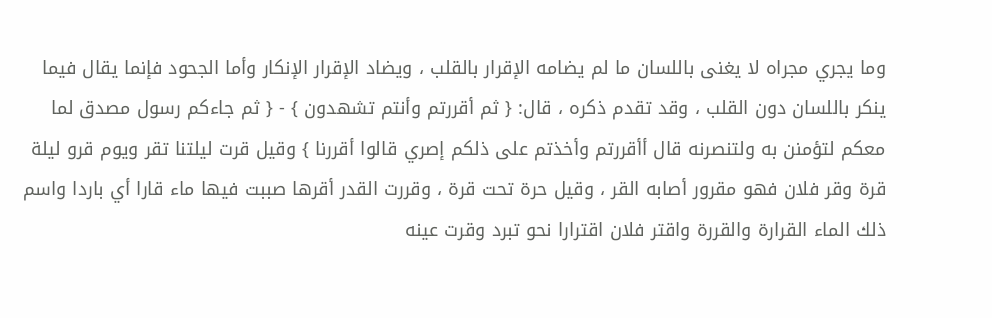وما يجري مجراه لا يغنى باللسان ما لم يضامه الإقرار بالقلب ، ويضاد الإقرار الإنكار وأما الجحود فإنما يقال فيما ينكر باللسان دون القلب ، وقد تقدم ذكره ، قال: { ثم أقررتم وأنتم تشهدون } - { ثم جاءكم رسول مصدق لما معكم لتؤمنن به ولتنصرنه قال أأقررتم وأخذتم على ذلكم إصري قالوا أقررنا } وقيل قرت ليلتنا تقر ويوم قرو ليلة قرة وقر فلان فهو مقرور أصابه القر ، وقيل حرة تحت قرة ، وقررت القدر أقرها صببت فيها ماء قارا أي باردا واسم ذلك الماء القرارة والقررة واقتر فلان اقترارا نحو تبرد وقرت عينه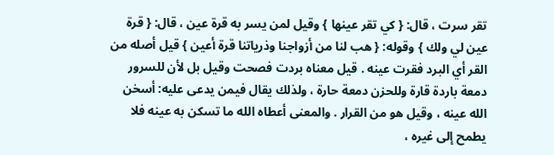تقر سرت ، قال: { كي تقر عينها } وقيل لمن يسر به قرة عين ، قال: { قرة عين لي ولك } وقوله: { هب لنا من أزواجنا وذرياتنا قرة أعين } قيل أصله من القر أي البرد فقرت عينه . قيل معناه بردت فصحت وقيل بل لأن للسرور دمعة باردة قارة وللحزن دمعة حارة ، ولذلك يقال فيمن يدعى عليه: أسخن الله عينه ، وقيل هو من القرار . والمعنى أعطاه الله ما تسكن به عينه فلا يطمح إلى غيره ،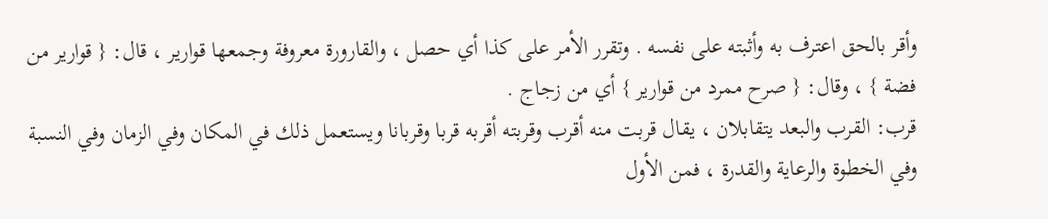وأقر بالحق اعترف به وأثبته على نفسه . وتقرر الأمر على كذا أي حصل ، والقارورة معروفة وجمعها قوارير ، قال: { قوارير من فضة } ، وقال: { صرح ممرد من قوارير } أي من زجاج .
قرب: القرب والبعد يتقابلان ، يقال قربت منه أقرب وقربته أقربه قربا وقربانا ويستعمل ذلك في المكان وفي الزمان وفي النسبة وفي الخطوة والرعاية والقدرة ، فمن الأول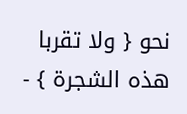نحو { ولا تقربا هذه الشجرة } -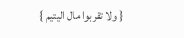{ ولا تقربوا مال اليتيم }